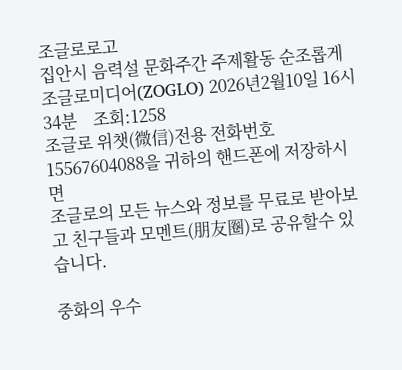조글로로고
집안시 음력설 문화주간 주제활동 순조롭게
조글로미디어(ZOGLO) 2026년2월10일 16시34분    조회:1258
조글로 위챗(微信)전용 전화번호 15567604088을 귀하의 핸드폰에 저장하시면
조글로의 모든 뉴스와 정보를 무료로 받아보고 친구들과 모멘트(朋友圈)로 공유할수 있습니다.

중화의 우수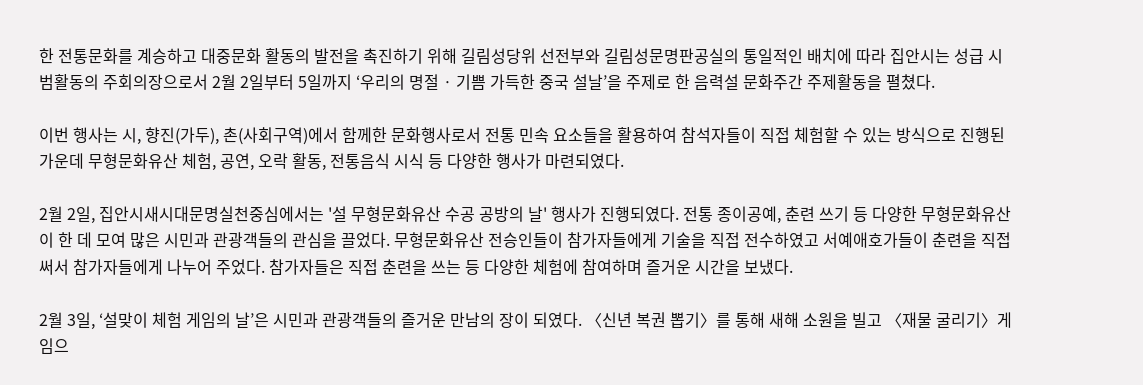한 전통문화를 계승하고 대중문화 활동의 발전을 촉진하기 위해 길림성당위 선전부와 길림성문명판공실의 통일적인 배치에 따라 집안시는 성급 시범활동의 주회의장으로서 2월 2일부터 5일까지 ‘우리의 명절 · 기쁨 가득한 중국 설날’을 주제로 한 음력설 문화주간 주제활동을 펼쳤다.

이번 행사는 시, 향진(가두), 촌(사회구역)에서 함께한 문화행사로서 전통 민속 요소들을 활용하여 참석자들이 직접 체험할 수 있는 방식으로 진행된 가운데 무형문화유산 체험, 공연, 오락 활동, 전통음식 시식 등 다양한 행사가 마련되였다.

2월 2일, 집안시새시대문명실천중심에서는 '설 무형문화유산 수공 공방의 날' 행사가 진행되였다. 전통 종이공예, 춘련 쓰기 등 다양한 무형문화유산이 한 데 모여 많은 시민과 관광객들의 관심을 끌었다. 무형문화유산 전승인들이 참가자들에게 기술을 직접 전수하였고 서예애호가들이 춘련을 직접 써서 참가자들에게 나누어 주었다. 참가자들은 직접 춘련을 쓰는 등 다양한 체험에 참여하며 즐거운 시간을 보냈다.

2월 3일, ‘설맞이 체험 게임의 날’은 시민과 관광객들의 즐거운 만남의 장이 되였다. 〈신년 복권 뽑기〉를 통해 새해 소원을 빌고 〈재물 굴리기〉게임으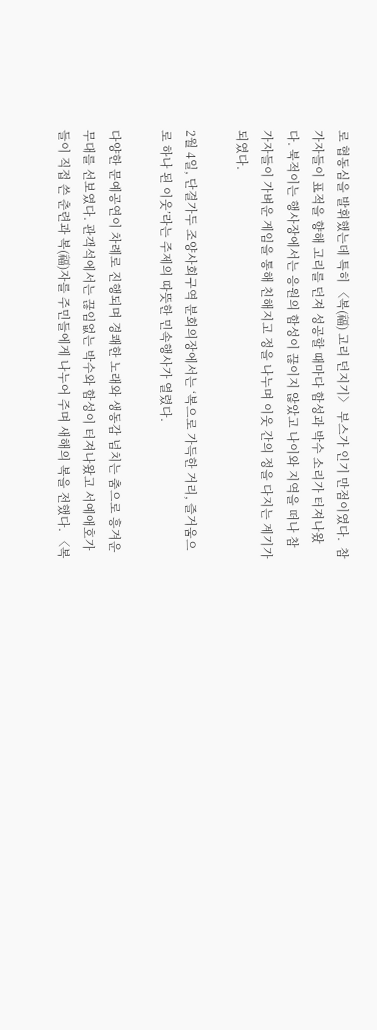로 협동심을 발휘했는데 특히 〈복(福) 고리 던지기〉 부스가 인기 만점이였다.  참가자들이 표적을 향해 고리를 던져 성공할 때마다 함성과 박수 소리가 터져나왔다. 북적이는 행사장에서는 응원의 함성이 끊이지 않았고 나이와 지역을 떠나 참가자들이 가벼운 게임을 통해 친해지고 정을 나누며 이웃 간의 정을 다지는 계기가 되였다.

2월 4일, 단결가두 조양사회구역 분회의장에서는 ‘복으로 가득한 거리, 즐거움으로 하나 된 이웃’라는 주제의 따뜻한 민속행사가 열렸다.

다양한 문예공연이 차례로 진행되며 경쾌한 노래와 생동감 넘치는 춤으로 흥겨운 무대를 선보였다. 관객석에서는 끊임없는 박수와 함성이 터져나왔고 서예애호가들이 직접 쓴 춘련과 복(福)자를 주민들에게 나누어 주며 새해의 복을 전했다. 〈복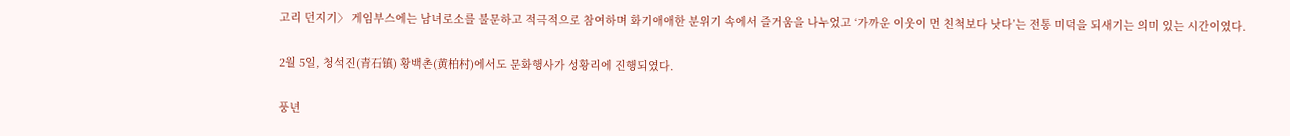고리 던지기〉 게임부스에는 남녀로소를 불문하고 적극적으로 참여하며 화기애애한 분위기 속에서 즐거움을 나누었고 ‘가까운 이웃이 먼 친척보다 낫다’는 전통 미덕을 되새기는 의미 있는 시간이였다.

2월 5일, 청석진(青石镇) 황백촌(黄柏村)에서도 문화행사가 성황리에 진행되였다.

풍년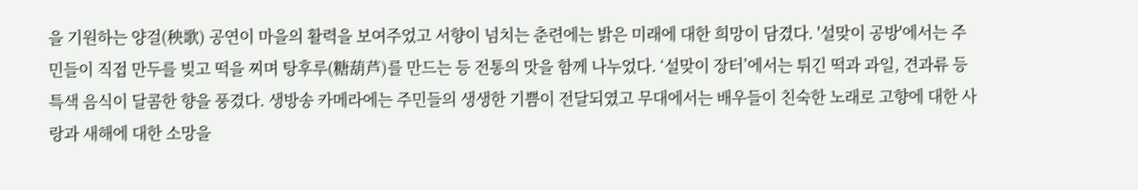을 기원하는 양걸(秧歌) 공연이 마을의 활력을 보여주었고 서향이 넘치는 춘련에는 밝은 미래에 대한 희망이 담겼다. '설맞이 공방'에서는 주민들이 직접 만두를 빚고 떡을 찌며 탕후루(糖葫芦)를 만드는 등 전통의 맛을 함께 나누었다. ‘설맞이 장터’에서는 튀긴 떡과 과일, 견과류 등 특색 음식이 달콤한 향을 풍겼다. 생방송 카메라에는 주민들의 생생한 기쁨이 전달되였고 무대에서는 배우들이 친숙한 노래로 고향에 대한 사랑과 새해에 대한 소망을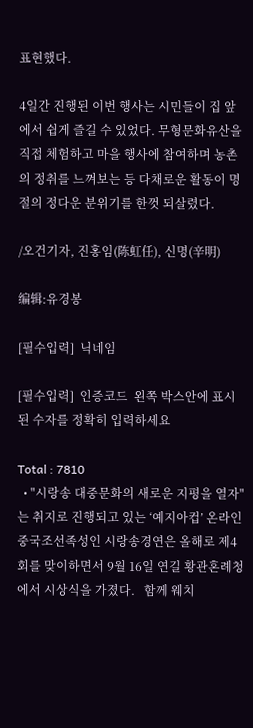표현했다.

4일간 진행된 이번 행사는 시민들이 집 앞에서 쉽게 즐길 수 있었다. 무형문화유산을 직접 체험하고 마을 행사에 참여하며 농촌의 정취를 느껴보는 등 다채로운 활동이 명절의 정다운 분위기를 한껏 되살렸다.

/오건기자, 진홍임(陈虹任), 신명(辛明)

编辑:유경봉

[필수입력]  닉네임

[필수입력]  인증코드  왼쪽 박스안에 표시된 수자를 정확히 입력하세요

Total : 7810
  • "시랑송 대중문화의 새로운 지평을 열자"는 취지로 진행되고 있는 ‘예지아컵’ 온라인중국조선족성인 시랑송경연은 올해로 제4회를 맞이하면서 9월 16일 연길 황관혼례청에서 시상식을 가졌다.   함께 웨치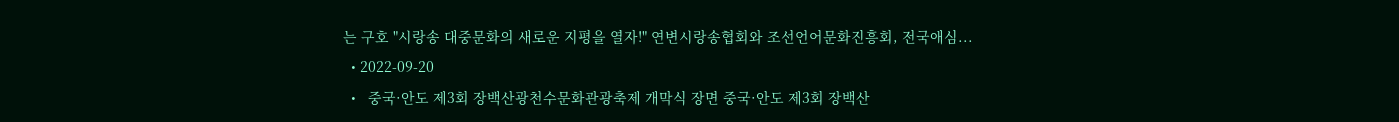는 구호 "시랑송 대중문화의 새로운 지평을 열자!" 연변시랑송협회와 조선언어문화진흥회, 전국애심...
  • 2022-09-20
  •   중국·안도 제3회 장백산광천수문화관광축제 개막식 장면 중국·안도 제3회 장백산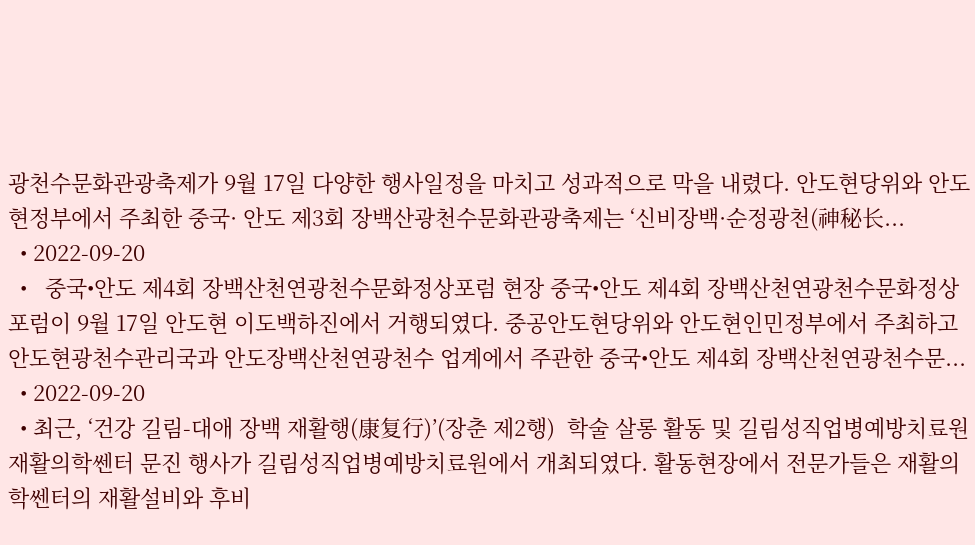광천수문화관광축제가 9월 17일 다양한 행사일정을 마치고 성과적으로 막을 내렸다. 안도현당위와 안도현정부에서 주최한 중국· 안도 제3회 장백산광천수문화관광축제는 ‘신비장백·순정광천(神秘长...
  • 2022-09-20
  •   중국•안도 제4회 장백산천연광천수문화정상포럼 현장 중국•안도 제4회 장백산천연광천수문화정상포럼이 9월 17일 안도현 이도백하진에서 거행되였다. 중공안도현당위와 안도현인민정부에서 주최하고 안도현광천수관리국과 안도장백산천연광천수 업계에서 주관한 중국•안도 제4회 장백산천연광천수문...
  • 2022-09-20
  • 최근, ‘건강 길림-대애 장백 재활행(康复行)’(장춘 제2행)  학술 살롱 활동 및 길림성직업병예방치료원 재활의학쎈터 문진 행사가 길림성직업병예방치료원에서 개최되였다. 활동현장에서 전문가들은 재활의학쎈터의 재활설비와 후비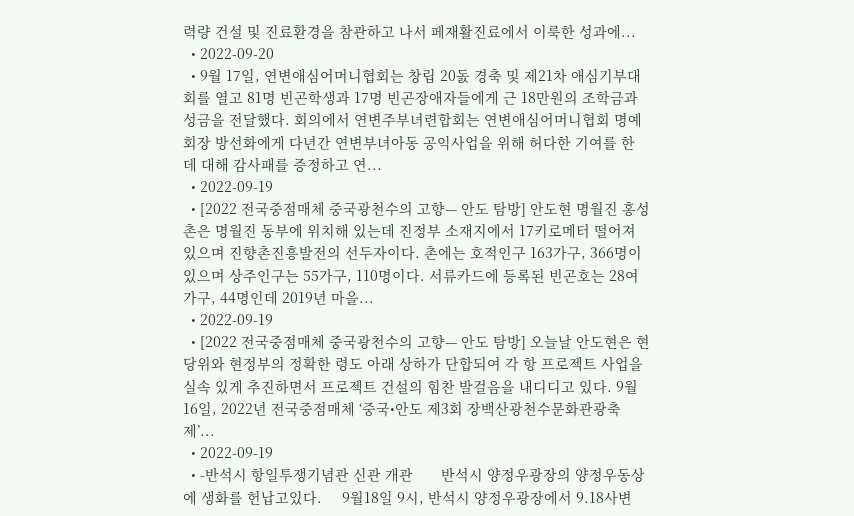력량 건설 및 진료환경을 참관하고 나서 페재활진료에서 이룩한 성과에...
  • 2022-09-20
  • 9월 17일, 연변애심어머니협회는 창립 20돐 경축 및 제21차 애심기부대회를 열고 81명 빈곤학생과 17명 빈곤장애자들에게 근 18만원의 조학금과 성금을 전달했다. 회의에서 연변주부녀련합회는 연변애심어머니협회 명예회장 방선화에게 다년간 연변부녀아동 공익사업을 위해 허다한 기여를 한 데 대해 감사패를 증정하고 연...
  • 2022-09-19
  • [2022 전국중점매체 중국광천수의 고향— 안도 탐방] 안도현 명월진 홍성촌은 명월진 동부에 위치해 있는데 진정부 소재지에서 17키로메터 떨어져 있으며 진향촌진흥발전의 선두자이다. 촌에는 호적인구 163가구, 366명이 있으며 상주인구는 55가구, 110명이다. 서류카드에 등록된 빈곤호는 28여가구, 44명인데 2019년 마을...
  • 2022-09-19
  • [2022 전국중점매체 중국광천수의 고향— 안도 탐방] 오늘날 안도현은 현당위와 현정부의 정확한 령도 아래 상하가 단합되여 각 항 프로젝트 사업을 실속 있게 추진하면서 프로젝트 건설의 힘찬 발걸음을 내디디고 있다. 9월 16일, 2022년 전국중점매체 ‘중국•안도 제3회 장백산광천수문화관광축제’...
  • 2022-09-19
  • -반석시 항일투쟁기념관 신관 개관       반석시 양정우광장의 양정우동상에 생화를 헌납고있다.     9월18일 9시, 반석시 양정우광장에서 9.18사변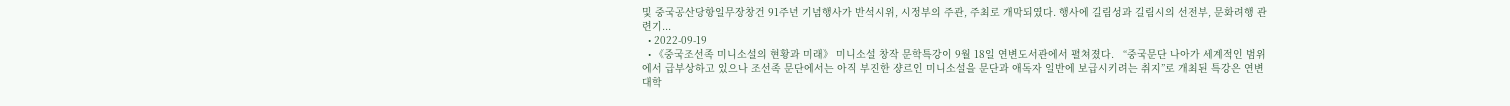및 중국공산당항일무장창건 91주년 기념행사가 반석시위, 시정부의 주관, 주최로 개막되였다. 행사에 길림성과 길림시의 선전부, 문화려행 관련기...
  • 2022-09-19
  • 《중국조선족 미니소설의 현황과 미래》 미니소설 창작 문학특강이 9월 18일 연변도서관에서 펼쳐졌다.   “중국문단 나아가 세계적인 범위에서 급부상하고 있으나 조선족 문단에서는 아직 부진한 쟝르인 미니소설을 문단과 애독자 일반에 보급시키려는 취지”로 개최된 특강은 연변대학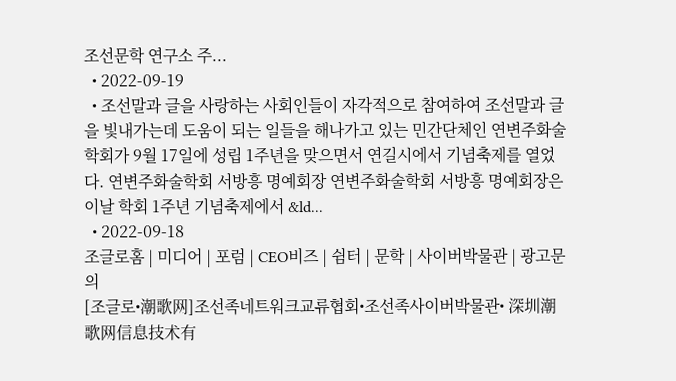조선문학 연구소 주...
  • 2022-09-19
  • 조선말과 글을 사랑하는 사회인들이 자각적으로 참여하여 조선말과 글을 빛내가는데 도움이 되는 일들을 해나가고 있는 민간단체인 연변주화술학회가 9월 17일에 성립 1주년을 맞으면서 연길시에서 기념축제를 열었다. 연변주화술학회 서방흥 명예회장 연변주화술학회 서방흥 명예회장은 이날 학회 1주년 기념축제에서 &ld...
  • 2022-09-18
조글로홈 | 미디어 | 포럼 | CEO비즈 | 쉼터 | 문학 | 사이버박물관 | 광고문의
[조글로•潮歌网]조선족네트워크교류협회•조선족사이버박물관• 深圳潮歌网信息技术有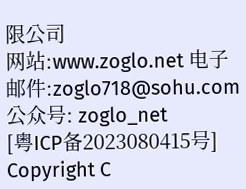限公司
网站:www.zoglo.net 电子邮件:zoglo718@sohu.com 公众号: zoglo_net
[粤ICP备2023080415号]
Copyright C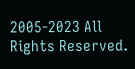2005-2023 All Rights Reserved.